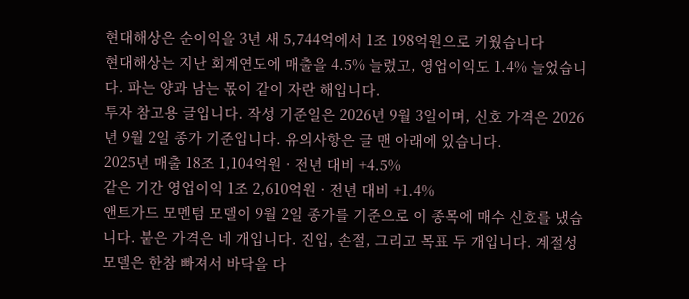현대해상은 순이익을 3년 새 5,744억에서 1조 198억원으로 키웠습니다
현대해상는 지난 회계연도에 매출을 4.5% 늘렸고, 영업이익도 1.4% 늘었습니다. 파는 양과 남는 몫이 같이 자란 해입니다.
투자 참고용 글입니다. 작성 기준일은 2026년 9월 3일이며, 신호 가격은 2026년 9월 2일 종가 기준입니다. 유의사항은 글 맨 아래에 있습니다.
2025년 매출 18조 1,104억원 · 전년 대비 +4.5%
같은 기간 영업이익 1조 2,610억원 · 전년 대비 +1.4%
앤트가드 모멘텀 모델이 9월 2일 종가를 기준으로 이 종목에 매수 신호를 냈습니다. 붙은 가격은 네 개입니다. 진입, 손절, 그리고 목표 두 개입니다. 계절성 모델은 한참 빠져서 바닥을 다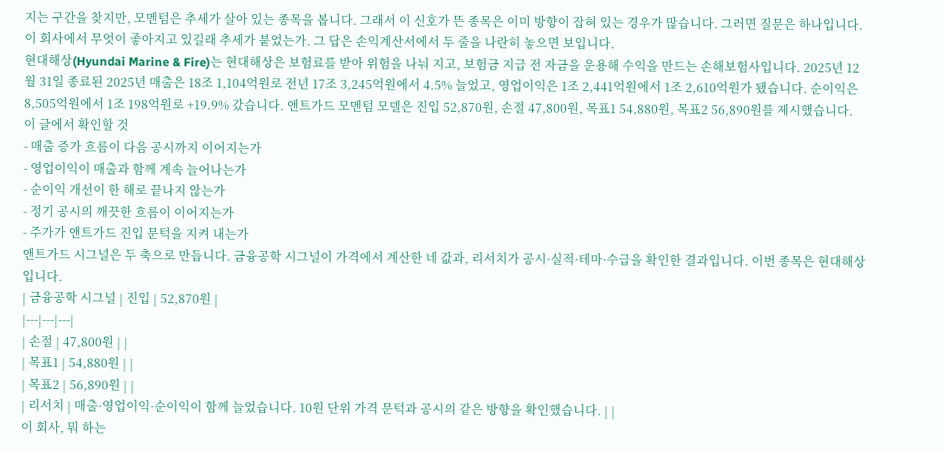지는 구간을 찾지만, 모멘텀은 추세가 살아 있는 종목을 봅니다. 그래서 이 신호가 뜬 종목은 이미 방향이 잡혀 있는 경우가 많습니다. 그러면 질문은 하나입니다. 이 회사에서 무엇이 좋아지고 있길래 추세가 붙었는가. 그 답은 손익계산서에서 두 줄을 나란히 놓으면 보입니다.
현대해상(Hyundai Marine & Fire)는 현대해상은 보험료를 받아 위험을 나눠 지고, 보험금 지급 전 자금을 운용해 수익을 만드는 손해보험사입니다. 2025년 12월 31일 종료된 2025년 매출은 18조 1,104억원로 전년 17조 3,245억원에서 4.5% 늘었고, 영업이익은 1조 2,441억원에서 1조 2,610억원가 됐습니다. 순이익은 8,505억원에서 1조 198억원로 +19.9% 갔습니다. 앤트가드 모멘텀 모델은 진입 52,870원, 손절 47,800원, 목표1 54,880원, 목표2 56,890원를 제시했습니다.
이 글에서 확인할 것
- 매출 증가 흐름이 다음 공시까지 이어지는가
- 영업이익이 매출과 함께 계속 늘어나는가
- 순이익 개선이 한 해로 끝나지 않는가
- 정기 공시의 깨끗한 흐름이 이어지는가
- 주가가 앤트가드 진입 문턱을 지켜 내는가
앤트가드 시그널은 두 축으로 만듭니다. 금융공학 시그널이 가격에서 계산한 네 값과, 리서치가 공시·실적·테마·수급을 확인한 결과입니다. 이번 종목은 현대해상입니다.
| 금융공학 시그널 | 진입 | 52,870원 |
|---|---|---|
| 손절 | 47,800원 | |
| 목표1 | 54,880원 | |
| 목표2 | 56,890원 | |
| 리서치 | 매출·영업이익·순이익이 함께 늘었습니다. 10원 단위 가격 문턱과 공시의 같은 방향을 확인했습니다. | |
이 회사, 뭐 하는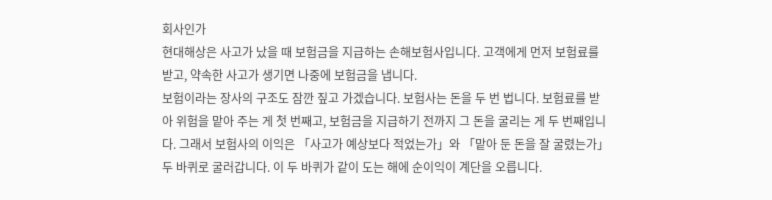회사인가
현대해상은 사고가 났을 때 보험금을 지급하는 손해보험사입니다. 고객에게 먼저 보험료를 받고, 약속한 사고가 생기면 나중에 보험금을 냅니다.
보험이라는 장사의 구조도 잠깐 짚고 가겠습니다. 보험사는 돈을 두 번 법니다. 보험료를 받아 위험을 맡아 주는 게 첫 번째고, 보험금을 지급하기 전까지 그 돈을 굴리는 게 두 번째입니다. 그래서 보험사의 이익은 「사고가 예상보다 적었는가」와 「맡아 둔 돈을 잘 굴렸는가」 두 바퀴로 굴러갑니다. 이 두 바퀴가 같이 도는 해에 순이익이 계단을 오릅니다.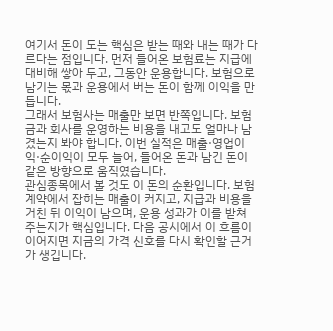여기서 돈이 도는 핵심은 받는 때와 내는 때가 다르다는 점입니다. 먼저 들어온 보험료는 지급에 대비해 쌓아 두고, 그동안 운용합니다. 보험으로 남기는 몫과 운용에서 버는 돈이 함께 이익을 만듭니다.
그래서 보험사는 매출만 보면 반쪽입니다. 보험금과 회사를 운영하는 비용을 내고도 얼마나 남겼는지 봐야 합니다. 이번 실적은 매출·영업이익·순이익이 모두 늘어, 들어온 돈과 남긴 돈이 같은 방향으로 움직였습니다.
관심종목에서 볼 것도 이 돈의 순환입니다. 보험 계약에서 잡히는 매출이 커지고, 지급과 비용을 거친 뒤 이익이 남으며, 운용 성과가 이를 받쳐 주는지가 핵심입니다. 다음 공시에서 이 흐름이 이어지면 지금의 가격 신호를 다시 확인할 근거가 생깁니다.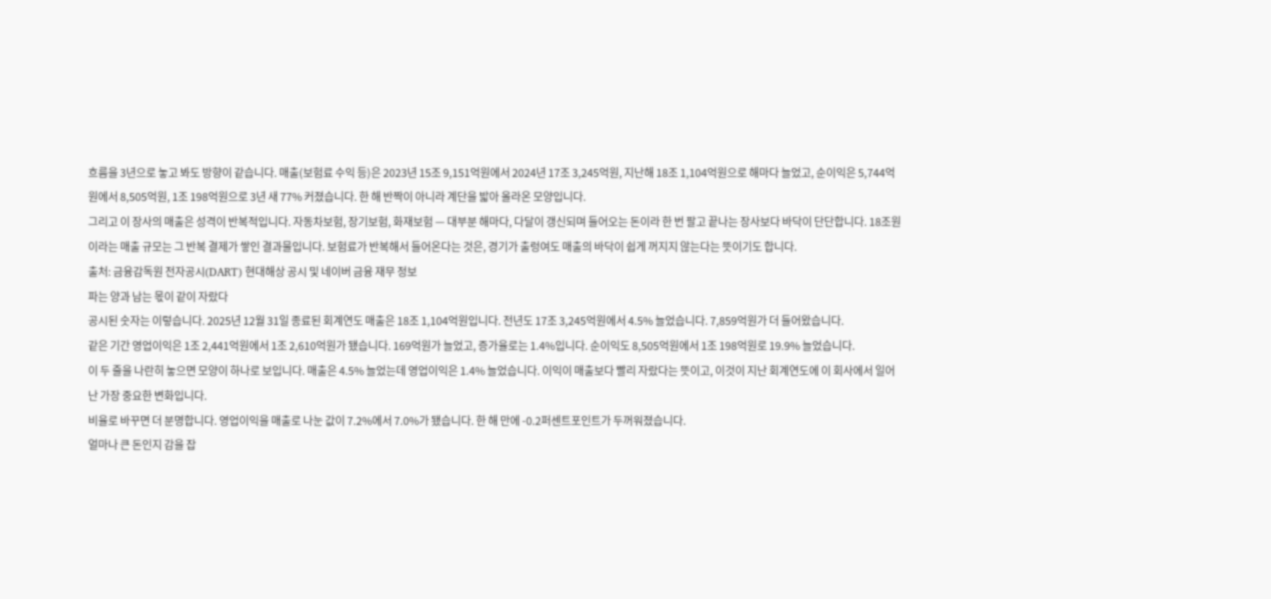흐름을 3년으로 놓고 봐도 방향이 같습니다. 매출(보험료 수익 등)은 2023년 15조 9,151억원에서 2024년 17조 3,245억원, 지난해 18조 1,104억원으로 해마다 늘었고, 순이익은 5,744억원에서 8,505억원, 1조 198억원으로 3년 새 77% 커졌습니다. 한 해 반짝이 아니라 계단을 밟아 올라온 모양입니다.
그리고 이 장사의 매출은 성격이 반복적입니다. 자동차보험, 장기보험, 화재보험 — 대부분 해마다, 다달이 갱신되며 들어오는 돈이라 한 번 팔고 끝나는 장사보다 바닥이 단단합니다. 18조원이라는 매출 규모는 그 반복 결제가 쌓인 결과물입니다. 보험료가 반복해서 들어온다는 것은, 경기가 출렁여도 매출의 바닥이 쉽게 꺼지지 않는다는 뜻이기도 합니다.
출처: 금융감독원 전자공시(DART) 현대해상 공시 및 네이버 금융 재무 정보
파는 양과 남는 몫이 같이 자랐다
공시된 숫자는 이렇습니다. 2025년 12월 31일 종료된 회계연도 매출은 18조 1,104억원입니다. 전년도 17조 3,245억원에서 4.5% 늘었습니다. 7,859억원가 더 들어왔습니다.
같은 기간 영업이익은 1조 2,441억원에서 1조 2,610억원가 됐습니다. 169억원가 늘었고, 증가율로는 1.4%입니다. 순이익도 8,505억원에서 1조 198억원로 19.9% 늘었습니다.
이 두 줄을 나란히 놓으면 모양이 하나로 보입니다. 매출은 4.5% 늘었는데 영업이익은 1.4% 늘었습니다. 이익이 매출보다 빨리 자랐다는 뜻이고, 이것이 지난 회계연도에 이 회사에서 일어난 가장 중요한 변화입니다.
비율로 바꾸면 더 분명합니다. 영업이익을 매출로 나눈 값이 7.2%에서 7.0%가 됐습니다. 한 해 만에 -0.2퍼센트포인트가 두꺼워졌습니다.
얼마나 큰 돈인지 감을 잡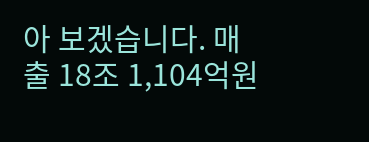아 보겠습니다. 매출 18조 1,104억원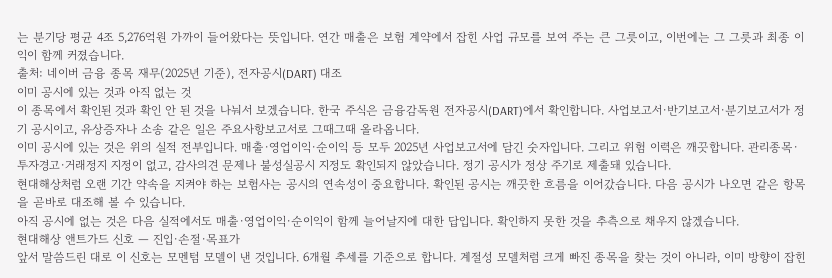는 분기당 평균 4조 5,276억원 가까이 들어왔다는 뜻입니다. 연간 매출은 보험 계약에서 잡힌 사업 규모를 보여 주는 큰 그릇이고, 이번에는 그 그릇과 최종 이익이 함께 커졌습니다.
출처: 네이버 금융 종목 재무(2025년 기준), 전자공시(DART) 대조
이미 공시에 있는 것과 아직 없는 것
이 종목에서 확인된 것과 확인 안 된 것을 나눠서 보겠습니다. 한국 주식은 금융감독원 전자공시(DART)에서 확인합니다. 사업보고서·반기보고서·분기보고서가 정기 공시이고, 유상증자나 소송 같은 일은 주요사항보고서로 그때그때 올라옵니다.
이미 공시에 있는 것은 위의 실적 전부입니다. 매출·영업이익·순이익 등 모두 2025년 사업보고서에 담긴 숫자입니다. 그리고 위험 이력은 깨끗합니다. 관리종목·투자경고·거래정지 지정이 없고, 감사의견 문제나 불성실공시 지정도 확인되지 않았습니다. 정기 공시가 정상 주기로 제출돼 있습니다.
현대해상처럼 오랜 기간 약속을 지켜야 하는 보험사는 공시의 연속성이 중요합니다. 확인된 공시는 깨끗한 흐름을 이어갔습니다. 다음 공시가 나오면 같은 항목을 곧바로 대조해 볼 수 있습니다.
아직 공시에 없는 것은 다음 실적에서도 매출·영업이익·순이익이 함께 늘어날지에 대한 답입니다. 확인하지 못한 것을 추측으로 채우지 않겠습니다.
현대해상 앤트가드 신호 — 진입·손절·목표가
앞서 말씀드린 대로 이 신호는 모멘텀 모델이 낸 것입니다. 6개월 추세를 기준으로 합니다. 계절성 모델처럼 크게 빠진 종목을 찾는 것이 아니라, 이미 방향이 잡힌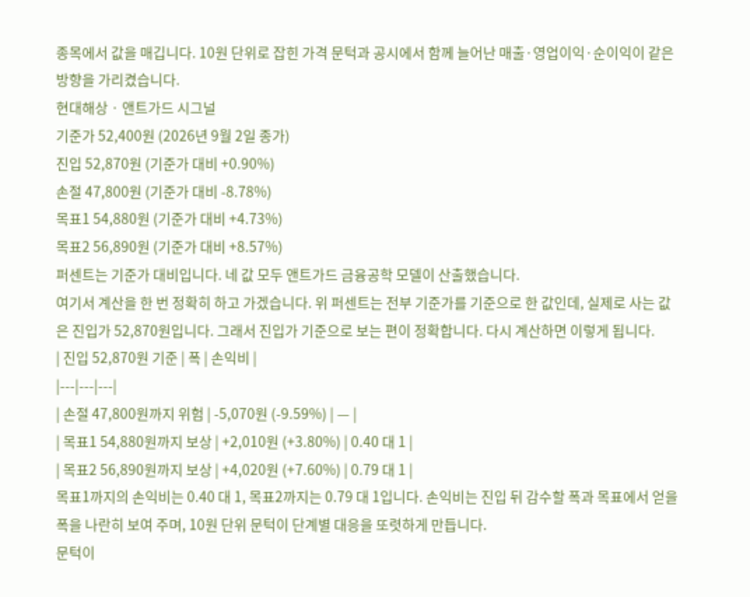종목에서 값을 매깁니다. 10원 단위로 잡힌 가격 문턱과 공시에서 함께 늘어난 매출·영업이익·순이익이 같은 방향을 가리켰습니다.
현대해상 · 앤트가드 시그널
기준가 52,400원 (2026년 9월 2일 종가)
진입 52,870원 (기준가 대비 +0.90%)
손절 47,800원 (기준가 대비 -8.78%)
목표1 54,880원 (기준가 대비 +4.73%)
목표2 56,890원 (기준가 대비 +8.57%)
퍼센트는 기준가 대비입니다. 네 값 모두 앤트가드 금융공학 모델이 산출했습니다.
여기서 계산을 한 번 정확히 하고 가겠습니다. 위 퍼센트는 전부 기준가를 기준으로 한 값인데, 실제로 사는 값은 진입가 52,870원입니다. 그래서 진입가 기준으로 보는 편이 정확합니다. 다시 계산하면 이렇게 됩니다.
| 진입 52,870원 기준 | 폭 | 손익비 |
|---|---|---|
| 손절 47,800원까지 위험 | -5,070원 (-9.59%) | — |
| 목표1 54,880원까지 보상 | +2,010원 (+3.80%) | 0.40 대 1 |
| 목표2 56,890원까지 보상 | +4,020원 (+7.60%) | 0.79 대 1 |
목표1까지의 손익비는 0.40 대 1, 목표2까지는 0.79 대 1입니다. 손익비는 진입 뒤 감수할 폭과 목표에서 얻을 폭을 나란히 보여 주며, 10원 단위 문턱이 단계별 대응을 또렷하게 만듭니다.
문턱이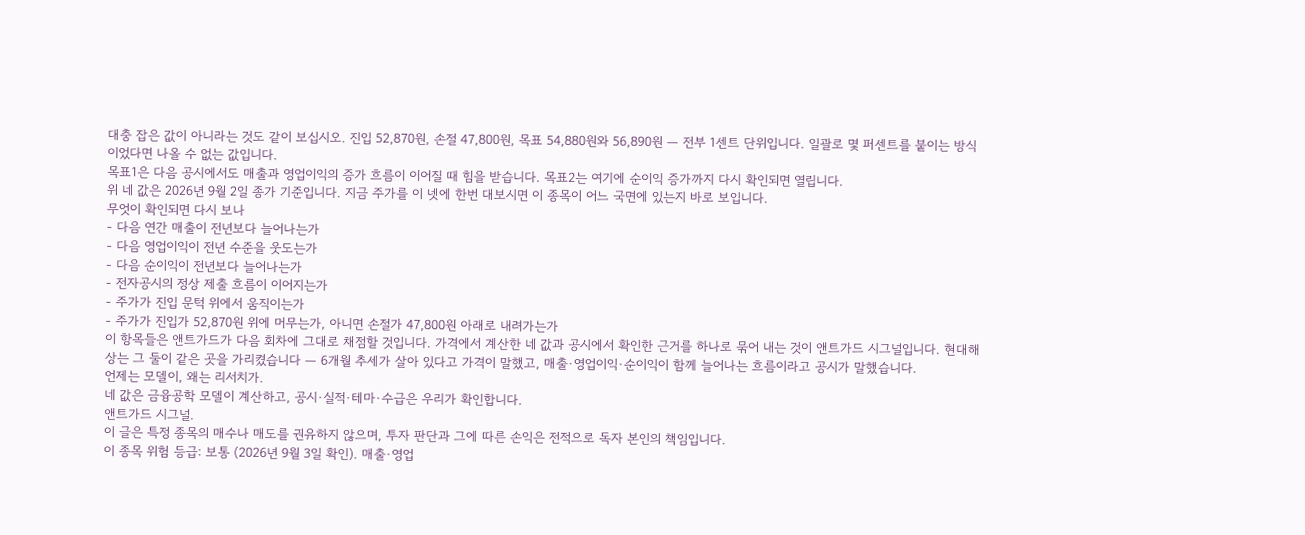대충 잡은 값이 아니라는 것도 같이 보십시오. 진입 52,870원, 손절 47,800원, 목표 54,880원와 56,890원 — 전부 1센트 단위입니다. 일괄로 몇 퍼센트를 붙이는 방식이었다면 나올 수 없는 값입니다.
목표1은 다음 공시에서도 매출과 영업이익의 증가 흐름이 이어질 때 힘을 받습니다. 목표2는 여기에 순이익 증가까지 다시 확인되면 열립니다.
위 네 값은 2026년 9월 2일 종가 기준입니다. 지금 주가를 이 넷에 한번 대보시면 이 종목이 어느 국면에 있는지 바로 보입니다.
무엇이 확인되면 다시 보나
- 다음 연간 매출이 전년보다 늘어나는가
- 다음 영업이익이 전년 수준을 웃도는가
- 다음 순이익이 전년보다 늘어나는가
- 전자공시의 정상 제출 흐름이 이어지는가
- 주가가 진입 문턱 위에서 움직이는가
- 주가가 진입가 52,870원 위에 머무는가, 아니면 손절가 47,800원 아래로 내려가는가
이 항목들은 앤트가드가 다음 회차에 그대로 채점할 것입니다. 가격에서 계산한 네 값과 공시에서 확인한 근거를 하나로 묶어 내는 것이 앤트가드 시그널입니다. 현대해상는 그 둘이 같은 곳을 가리켰습니다 — 6개월 추세가 살아 있다고 가격이 말했고, 매출·영업이익·순이익이 함께 늘어나는 흐름이라고 공시가 말했습니다.
언제는 모델이, 왜는 리서치가.
네 값은 금융공학 모델이 계산하고, 공시·실적·테마·수급은 우리가 확인합니다.
앤트가드 시그널.
이 글은 특정 종목의 매수나 매도를 권유하지 않으며, 투자 판단과 그에 따른 손익은 전적으로 독자 본인의 책임입니다.
이 종목 위험 등급: 보통 (2026년 9월 3일 확인). 매출·영업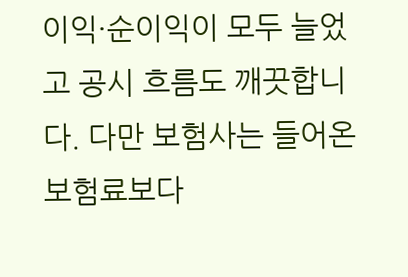이익·순이익이 모두 늘었고 공시 흐름도 깨끗합니다. 다만 보험사는 들어온 보험료보다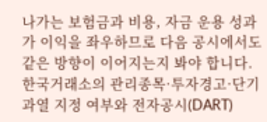나가는 보험금과 비용, 자금 운용 성과가 이익을 좌우하므로 다음 공시에서도 같은 방향이 이어지는지 봐야 합니다. 한국거래소의 관리종목·투자경고·단기과열 지정 여부와 전자공시(DART)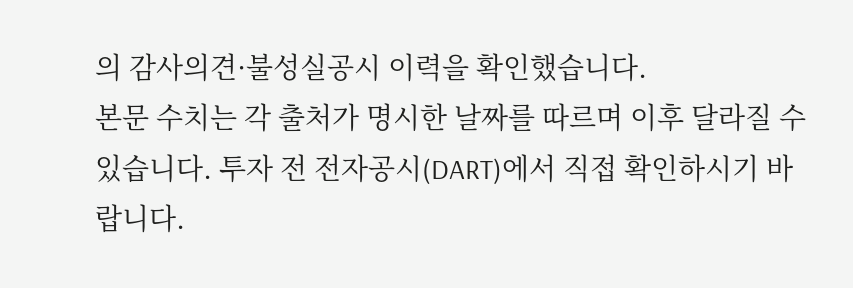의 감사의견·불성실공시 이력을 확인했습니다.
본문 수치는 각 출처가 명시한 날짜를 따르며 이후 달라질 수 있습니다. 투자 전 전자공시(DART)에서 직접 확인하시기 바랍니다.